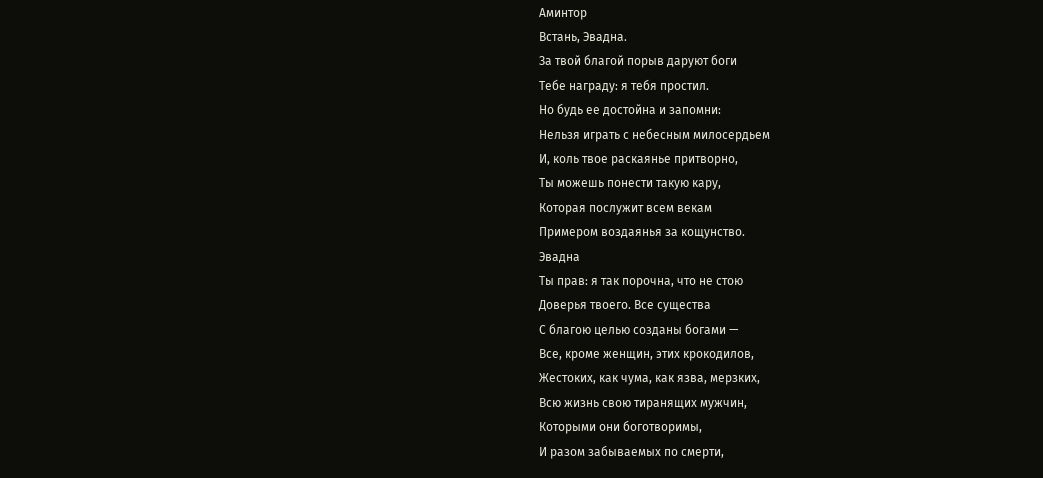Аминтор
Встань, Эвадна.
За твой благой порыв даруют боги
Тебе награду: я тебя простил.
Но будь ее достойна и запомни:
Нельзя играть с небесным милосердьем
И, коль твое раскаянье притворно,
Ты можешь понести такую кару,
Которая послужит всем векам
Примером воздаянья за кощунство.
Эвадна
Ты прав: я так порочна, что не стою
Доверья твоего. Все существа
С благою целью созданы богами —
Все, кроме женщин, этих крокодилов,
Жестоких, как чума, как язва, мерзких,
Всю жизнь свою тиранящих мужчин,
Которыми они боготворимы,
И разом забываемых по смерти,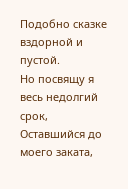Подобно сказке вздорной и пустой.
Но посвящу я весь недолгий срок,
Оставшийся до моего заката,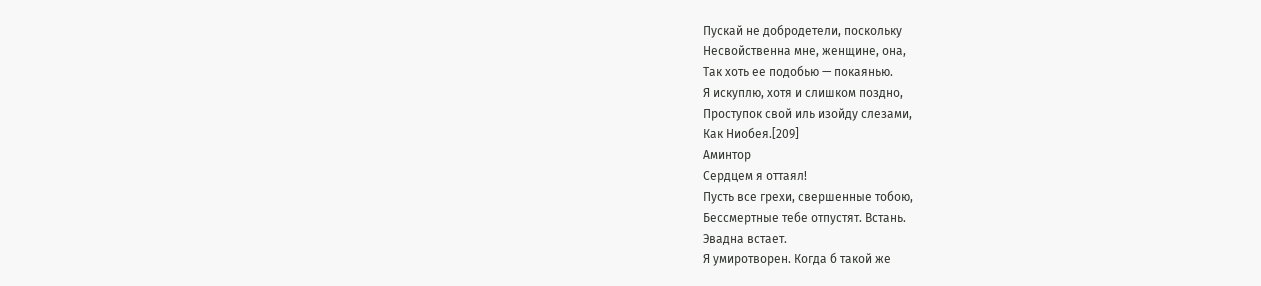Пускай не добродетели, поскольку
Несвойственна мне, женщине, она,
Так хоть ее подобью — покаянью.
Я искуплю, хотя и слишком поздно,
Проступок свой иль изойду слезами,
Как Ниобея.[209]
Аминтор
Сердцем я оттаял!
Пусть все грехи, свершенные тобою,
Бессмертные тебе отпустят. Встань.
Эвадна встает.
Я умиротворен. Когда б такой же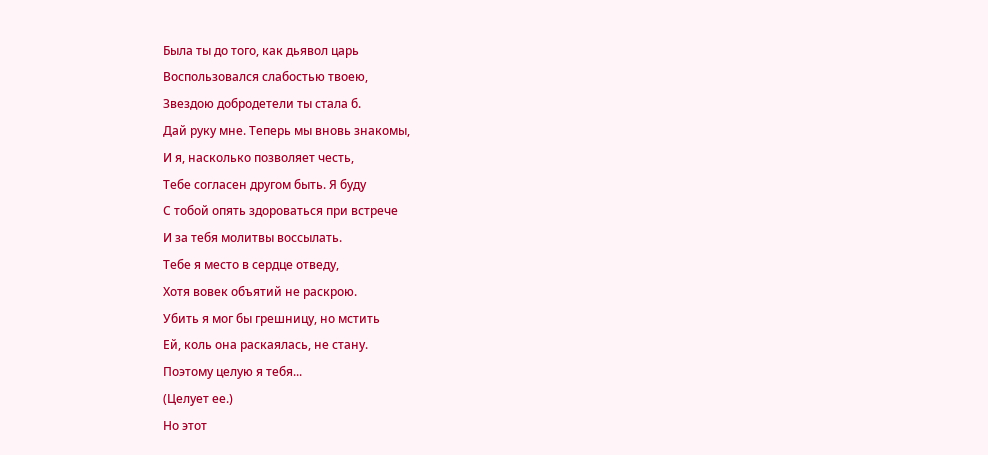Была ты до того, как дьявол царь
Воспользовался слабостью твоею,
Звездою добродетели ты стала б.
Дай руку мне. Теперь мы вновь знакомы,
И я, насколько позволяет честь,
Тебе согласен другом быть. Я буду
С тобой опять здороваться при встрече
И за тебя молитвы воссылать.
Тебе я место в сердце отведу,
Хотя вовек объятий не раскрою.
Убить я мог бы грешницу, но мстить
Ей, коль она раскаялась, не стану.
Поэтому целую я тебя...
(Целует ее.)
Но этот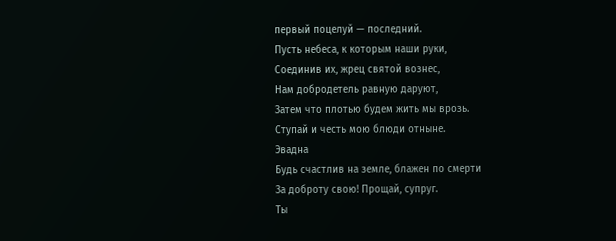первый поцелуй — последний.
Пусть небеса, к которым наши руки,
Соединив их, жрец святой вознес,
Нам добродетель равную даруют,
Затем что плотью будем жить мы врозь.
Ступай и честь мою блюди отныне.
Эвадна
Будь счастлив на земле, блажен по смерти
За доброту свою! Прощай, супруг.
Ты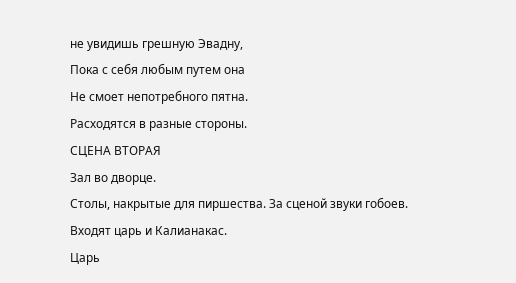не увидишь грешную Эвадну,
Пока с себя любым путем она
Не смоет непотребного пятна.
Расходятся в разные стороны.
СЦЕНА ВТОРАЯ
Зал во дворце.
Столы, накрытые для пиршества. За сценой звуки гобоев.
Входят царь и Калианакас.
Царь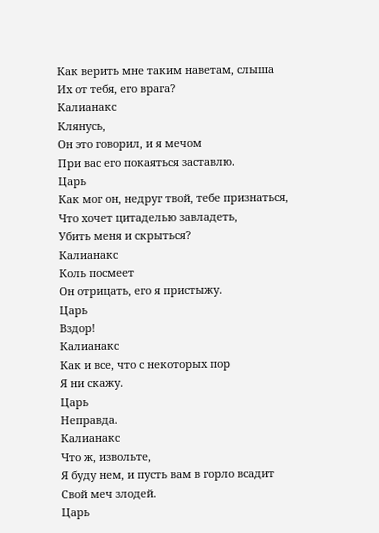Как верить мне таким наветам, слыша
Их от тебя, его врага?
Калианакс
Клянусь,
Он это говорил, и я мечом
При вас его покаяться заставлю.
Царь
Как мог он, недруг твой, тебе признаться,
Что хочет цитаделью завладеть,
Убить меня и скрыться?
Калианакс
Коль посмеет
Он отрицать, его я пристыжу.
Царь
Вздор!
Калианакс
Как и все, что с некоторых пор
Я ни скажу.
Царь
Неправда.
Калианакс
Что ж, извольте,
Я буду нем, и пусть вам в горло всадит
Свой меч злодей.
Царь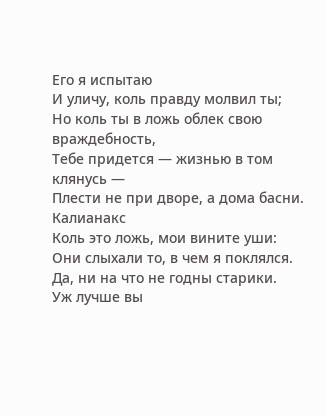Его я испытаю
И уличу, коль правду молвил ты;
Но коль ты в ложь облек свою враждебность,
Тебе придется — жизнью в том клянусь —
Плести не при дворе, а дома басни.
Калианакс
Коль это ложь, мои вините уши:
Они слыхали то, в чем я поклялся.
Да, ни на что не годны старики.
Уж лучше вы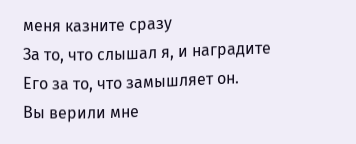меня казните сразу
За то, что слышал я, и наградите
Его за то, что замышляет он.
Вы верили мне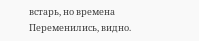встарь, но времена
Переменились, видно.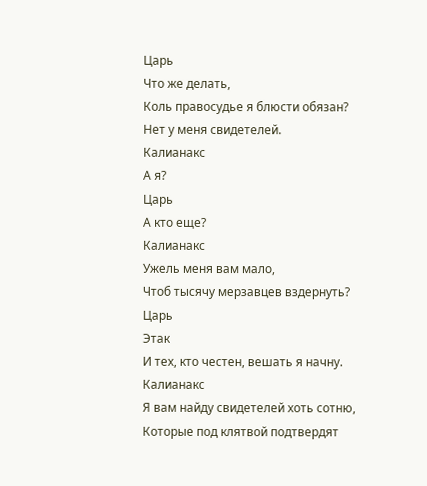Царь
Что же делать,
Коль правосудье я блюсти обязан?
Нет у меня свидетелей.
Калианакс
А я?
Царь
А кто еще?
Калианакс
Ужель меня вам мало,
Чтоб тысячу мерзавцев вздернуть?
Царь
Этак
И тех, кто честен, вешать я начну.
Калианакс
Я вам найду свидетелей хоть сотню,
Которые под клятвой подтвердят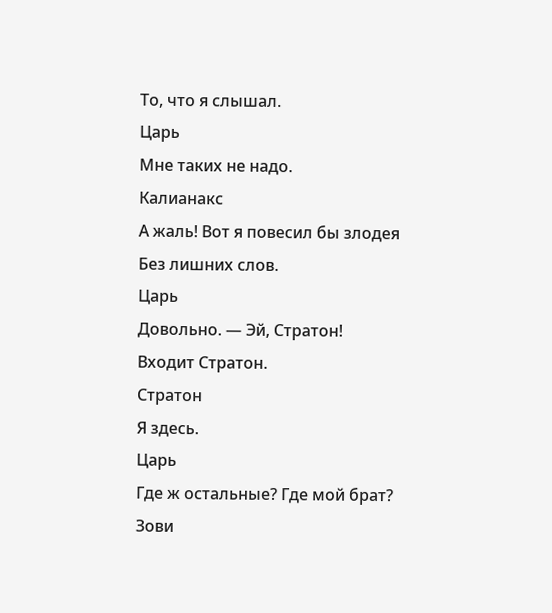То, что я слышал.
Царь
Мне таких не надо.
Калианакс
А жаль! Вот я повесил бы злодея
Без лишних слов.
Царь
Довольно. — Эй, Стратон!
Входит Стратон.
Стратон
Я здесь.
Царь
Где ж остальные? Где мой брат?
Зови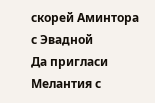скорей Аминтора с Эвадной
Да пригласи Мелантия с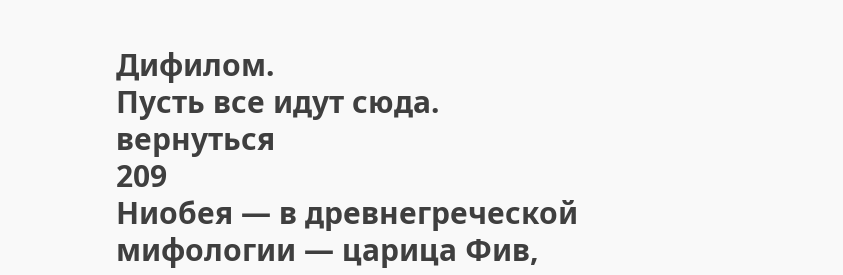Дифилом.
Пусть все идут сюда.
вернуться
209
Ниобея — в древнегреческой мифологии — царица Фив,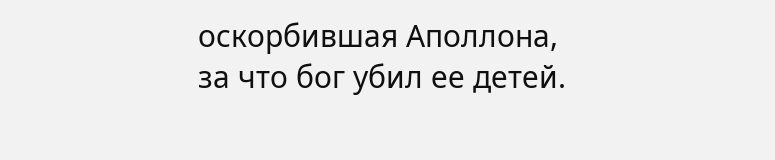оскорбившая Аполлона, за что бог убил ее детей.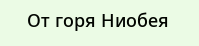От горя Ниобея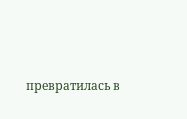превратилась в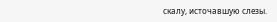скалу, источавшую слезы.